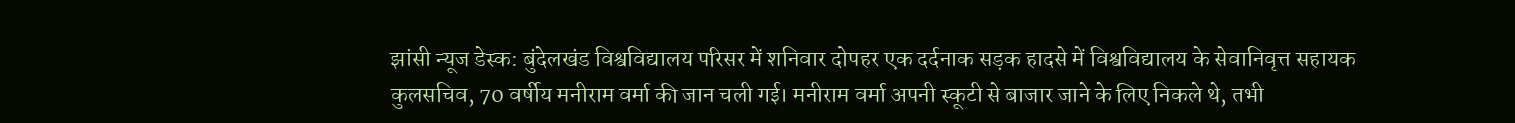झांसी न्यूज डेस्क: बुंदेलखंड विश्वविद्यालय परिसर में शनिवार दोपहर एक दर्दनाक सड़क हादसे में विश्वविद्यालय के सेवानिवृत्त सहायक कुलसचिव, 70 वर्षीय मनीराम वर्मा की जान चली गई। मनीराम वर्मा अपनी स्कूटी से बाजार जाने के लिए निकले थे, तभी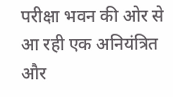परीक्षा भवन की ओर से आ रही एक अनियंत्रित और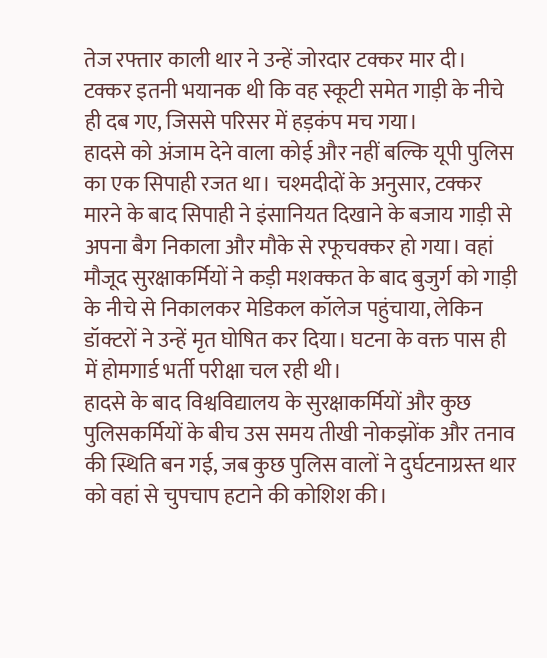तेज रफ्तार काली थार ने उन्हें जोरदार टक्कर मार दी। टक्कर इतनी भयानक थी कि वह स्कूटी समेत गाड़ी के नीचे ही दब गए, जिससे परिसर में हड़कंप मच गया।
हादसे को अंजाम देने वाला कोई और नहीं बल्कि यूपी पुलिस का एक सिपाही रजत था। चश्मदीदों के अनुसार, टक्कर मारने के बाद सिपाही ने इंसानियत दिखाने के बजाय गाड़ी से अपना बैग निकाला और मौके से रफूचक्कर हो गया। वहां मौजूद सुरक्षाकर्मियों ने कड़ी मशक्कत के बाद बुजुर्ग को गाड़ी के नीचे से निकालकर मेडिकल कॉलेज पहुंचाया, लेकिन डॉक्टरों ने उन्हें मृत घोषित कर दिया। घटना के वक्त पास ही में होमगार्ड भर्ती परीक्षा चल रही थी।
हादसे के बाद विश्वविद्यालय के सुरक्षाकर्मियों और कुछ पुलिसकर्मियों के बीच उस समय तीखी नोकझोंक और तनाव की स्थिति बन गई, जब कुछ पुलिस वालों ने दुर्घटनाग्रस्त थार को वहां से चुपचाप हटाने की कोशिश की।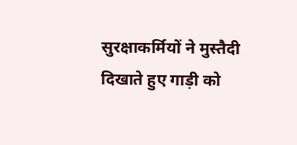सुरक्षाकर्मियों ने मुस्तैदी दिखाते हुए गाड़ी को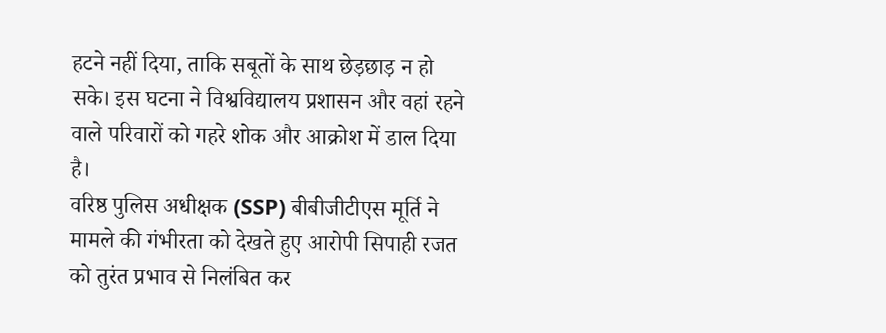हटने नहीं दिया, ताकि सबूतों के साथ छेड़छाड़ न हो सके। इस घटना ने विश्वविद्यालय प्रशासन और वहां रहने वाले परिवारों को गहरे शोक और आक्रोश में डाल दिया है।
वरिष्ठ पुलिस अधीक्षक (SSP) बीबीजीटीएस मूर्ति ने मामले की गंभीरता को देखते हुए आरोपी सिपाही रजत को तुरंत प्रभाव से निलंबित कर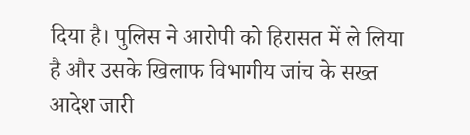दिया है। पुलिस ने आरोपी को हिरासत में ले लिया है और उसके खिलाफ विभागीय जांच के सख्त आदेश जारी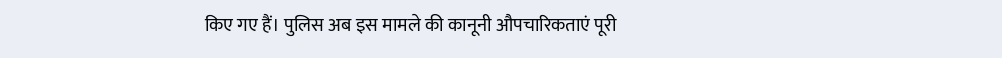किए गए हैं। पुलिस अब इस मामले की कानूनी औपचारिकताएं पूरी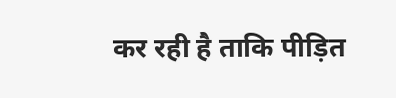कर रही है ताकि पीड़ित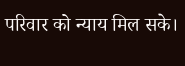परिवार को न्याय मिल सके।